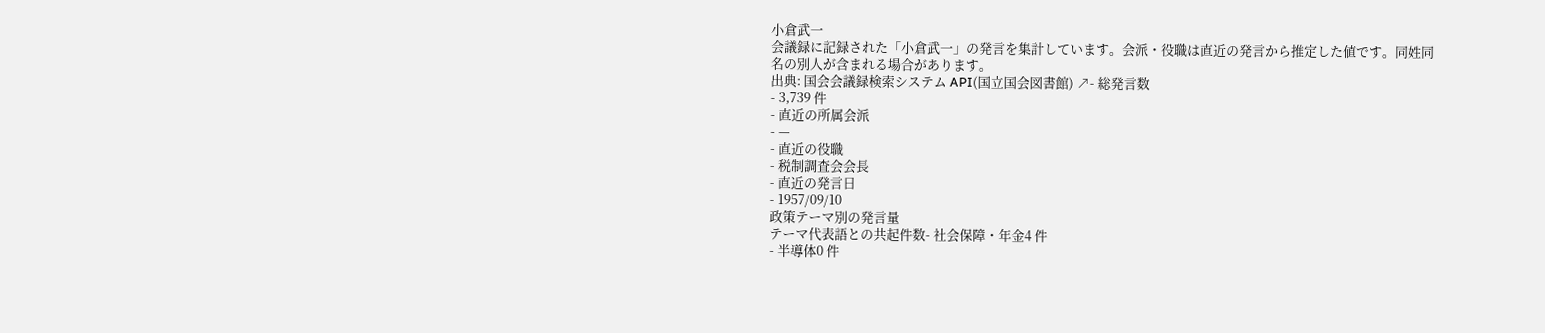小倉武一
会議録に記録された「小倉武一」の発言を集計しています。会派・役職は直近の発言から推定した値です。同姓同名の別人が含まれる場合があります。
出典: 国会会議録検索システム API(国立国会図書館) ↗- 総発言数
- 3,739 件
- 直近の所属会派
- —
- 直近の役職
- 税制調査会会長
- 直近の発言日
- 1957/09/10
政策テーマ別の発言量
テーマ代表語との共起件数- 社会保障・年金4 件
- 半導体0 件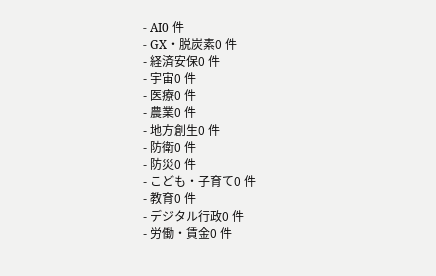- AI0 件
- GX・脱炭素0 件
- 経済安保0 件
- 宇宙0 件
- 医療0 件
- 農業0 件
- 地方創生0 件
- 防衛0 件
- 防災0 件
- こども・子育て0 件
- 教育0 件
- デジタル行政0 件
- 労働・賃金0 件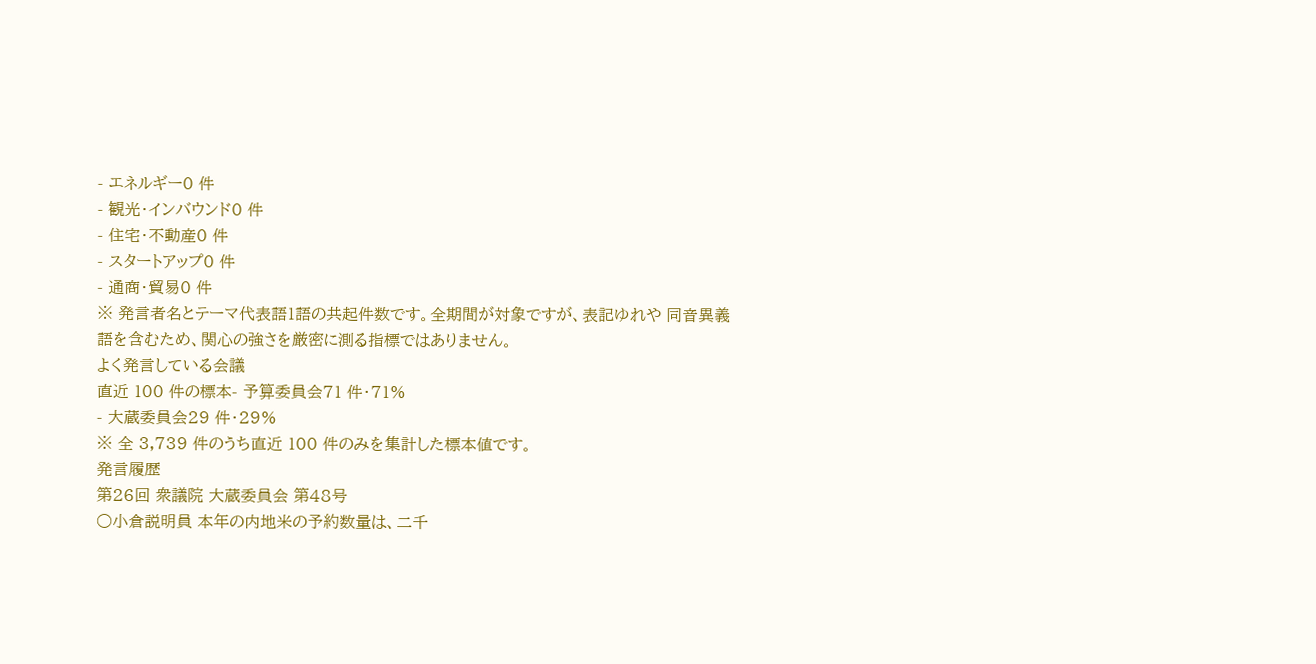- エネルギー0 件
- 観光・インバウンド0 件
- 住宅・不動産0 件
- スタートアップ0 件
- 通商・貿易0 件
※ 発言者名とテーマ代表語1語の共起件数です。全期間が対象ですが、表記ゆれや 同音異義語を含むため、関心の強さを厳密に測る指標ではありません。
よく発言している会議
直近 100 件の標本- 予算委員会71 件・71%
- 大蔵委員会29 件・29%
※ 全 3,739 件のうち直近 100 件のみを集計した標本値です。
発言履歴
第26回 衆議院 大蔵委員会 第48号
○小倉説明員 本年の内地米の予約数量は、二千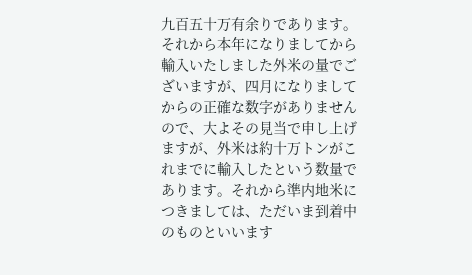九百五十万有余りであります。それから本年になりましてから輸入いたしました外米の量でございますが、四月になりましてからの正確な数字がありませんので、大よその見当で申し上げますが、外米は約十万トンがこれまでに輸入したという数量であります。それから準内地米につきましては、ただいま到着中のものといいます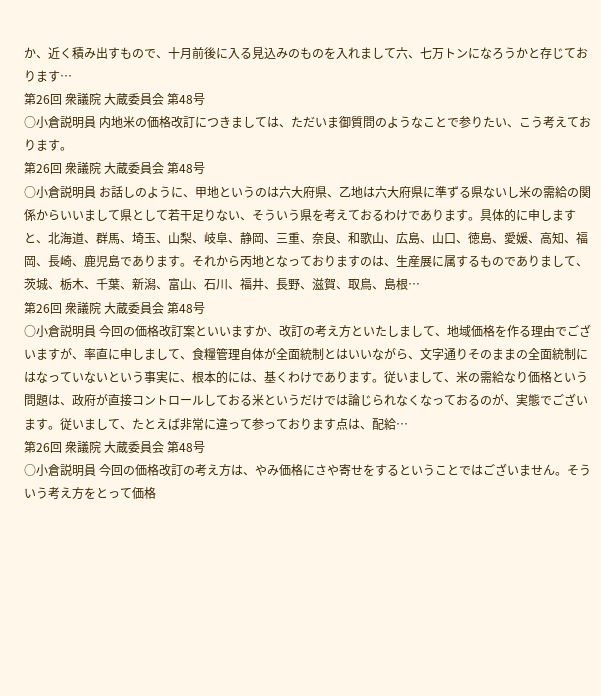か、近く積み出すもので、十月前後に入る見込みのものを入れまして六、七万トンになろうかと存じております…
第26回 衆議院 大蔵委員会 第48号
○小倉説明員 内地米の価格改訂につきましては、ただいま御質問のようなことで参りたい、こう考えております。
第26回 衆議院 大蔵委員会 第48号
○小倉説明員 お話しのように、甲地というのは六大府県、乙地は六大府県に準ずる県ないし米の需給の関係からいいまして県として若干足りない、そういう県を考えておるわけであります。具体的に申しますと、北海道、群馬、埼玉、山梨、岐阜、静岡、三重、奈良、和歌山、広島、山口、徳島、愛媛、高知、福岡、長崎、鹿児島であります。それから丙地となっておりますのは、生産展に属するものでありまして、茨城、栃木、千葉、新潟、富山、石川、福井、長野、滋賀、取鳥、島根…
第26回 衆議院 大蔵委員会 第48号
○小倉説明員 今回の価格改訂案といいますか、改訂の考え方といたしまして、地域価格を作る理由でございますが、率直に申しまして、食糧管理自体が全面統制とはいいながら、文字通りそのままの全面統制にはなっていないという事実に、根本的には、基くわけであります。従いまして、米の需給なり価格という問題は、政府が直接コントロールしておる米というだけでは論じられなくなっておるのが、実態でございます。従いまして、たとえば非常に違って参っております点は、配給…
第26回 衆議院 大蔵委員会 第48号
○小倉説明員 今回の価格改訂の考え方は、やみ価格にさや寄せをするということではございません。そういう考え方をとって価格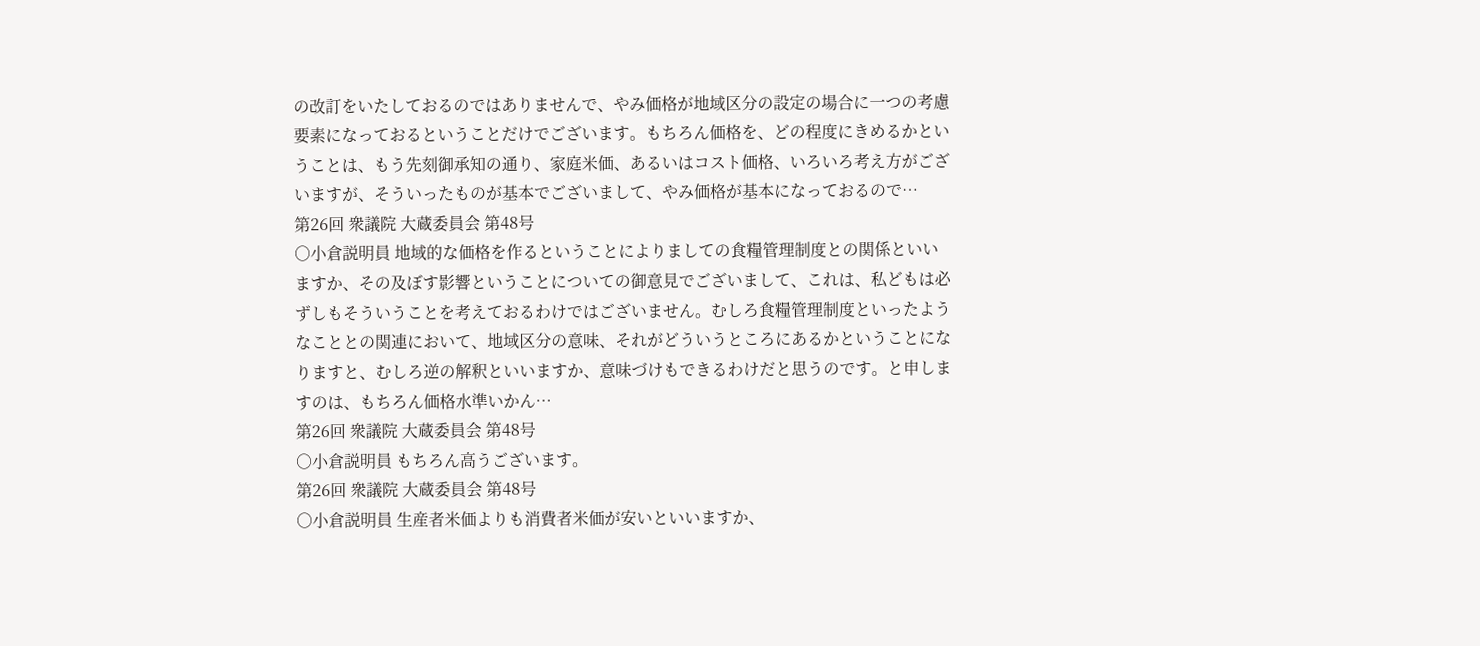の改訂をいたしておるのではありませんで、やみ価格が地域区分の設定の場合に一つの考慮要素になっておるということだけでございます。もちろん価格を、どの程度にきめるかということは、もう先刻御承知の通り、家庭米価、あるいはコスト価格、いろいろ考え方がございますが、そういったものが基本でございまして、やみ価格が基本になっておるので…
第26回 衆議院 大蔵委員会 第48号
○小倉説明員 地域的な価格を作るということによりましての食糧管理制度との関係といいますか、その及ぼす影響ということについての御意見でございまして、これは、私どもは必ずしもそういうことを考えておるわけではございません。むしろ食糧管理制度といったようなこととの関連において、地域区分の意味、それがどういうところにあるかということになりますと、むしろ逆の解釈といいますか、意味づけもできるわけだと思うのです。と申しますのは、もちろん価格水準いかん…
第26回 衆議院 大蔵委員会 第48号
○小倉説明員 もちろん高うございます。
第26回 衆議院 大蔵委員会 第48号
○小倉説明員 生産者米価よりも消費者米価が安いといいますか、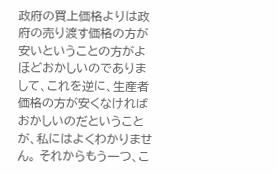政府の買上価格よりは政府の売り渡す価格の方が安いということの方がよほどおかしいのでありまして、これを逆に、生産者価格の方が安くなければおかしいのだということが、私にはよくわかりません。 それからもう一つ、こ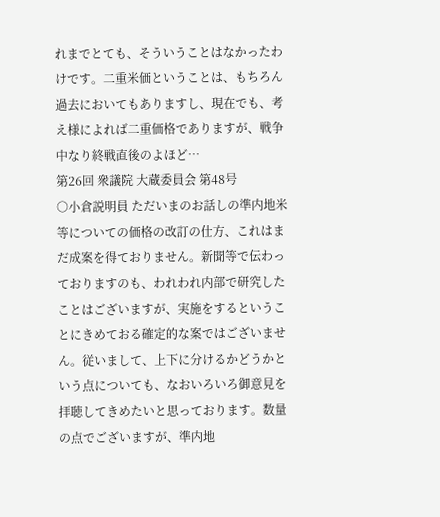れまでとても、そういうことはなかったわけです。二重米価ということは、もちろん過去においてもありますし、現在でも、考え様によれば二重価格でありますが、戦争中なり終戦直後のよほど…
第26回 衆議院 大蔵委員会 第48号
○小倉説明員 ただいまのお話しの準内地米等についての価格の改訂の仕方、これはまだ成案を得ておりません。新聞等で伝わっておりますのも、われわれ内部で研究したことはございますが、実施をするということにきめておる確定的な案ではございません。従いまして、上下に分けるかどうかという点についても、なおいろいろ御意見を拝聴してきめたいと思っております。数量の点でございますが、準内地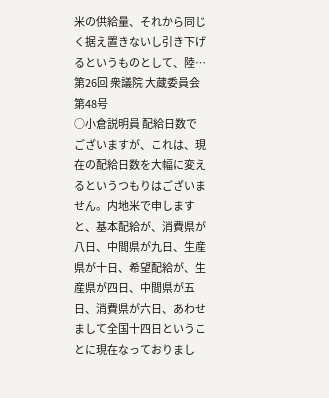米の供給量、それから同じく据え置きないし引き下げるというものとして、陸…
第26回 衆議院 大蔵委員会 第48号
○小倉説明員 配給日数でございますが、これは、現在の配給日数を大幅に変えるというつもりはございません。内地米で申しますと、基本配給が、消費県が八日、中間県が九日、生産県が十日、希望配給が、生産県が四日、中間県が五日、消費県が六日、あわせまして全国十四日ということに現在なっておりまし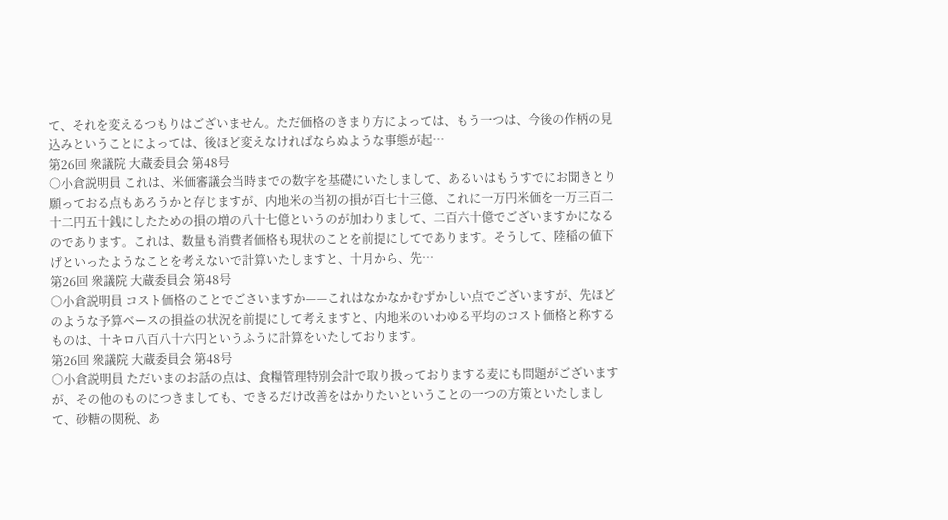て、それを変えるつもりはございません。ただ価格のきまり方によっては、もう一つは、今後の作柄の見込みということによっては、後ほど変えなければならぬような事態が起…
第26回 衆議院 大蔵委員会 第48号
○小倉説明員 これは、米価審議会当時までの数字を基礎にいたしまして、あるいはもうすでにお聞きとり願っておる点もあろうかと存じますが、内地米の当初の損が百七十三億、これに一万円米価を一万三百二十二円五十銭にしたための損の増の八十七億というのが加わりまして、二百六十億でございますかになるのであります。これは、数量も消費者価格も現状のことを前提にしてであります。そうして、陸稲の値下げといったようなことを考えないで計算いたしますと、十月から、先…
第26回 衆議院 大蔵委員会 第48号
○小倉説明員 コスト価格のことでごさいますか——これはなかなかむずかしい点でございますが、先ほどのような予算ベースの損益の状況を前提にして考えますと、内地米のいわゆる平均のコスト価格と称するものは、十キロ八百八十六円というふうに計算をいたしております。
第26回 衆議院 大蔵委員会 第48号
○小倉説明員 ただいまのお話の点は、食糧管理特別会計で取り扱っておりまする麦にも問題がございますが、その他のものにつきましても、できるだけ改善をはかりたいということの一つの方策といたしまして、砂糖の関税、あ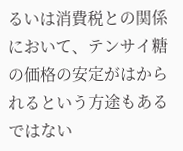るいは消費税との関係において、テンサイ糖の価格の安定がはかられるという方途もあるではない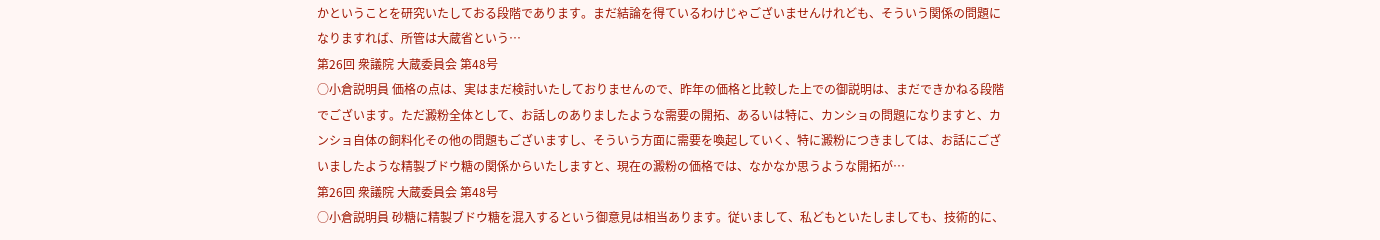かということを研究いたしておる段階であります。まだ結論を得ているわけじゃございませんけれども、そういう関係の問題になりますれば、所管は大蔵省という…
第26回 衆議院 大蔵委員会 第48号
○小倉説明員 価格の点は、実はまだ検討いたしておりませんので、昨年の価格と比較した上での御説明は、まだできかねる段階でございます。ただ澱粉全体として、お話しのありましたような需要の開拓、あるいは特に、カンショの問題になりますと、カンショ自体の飼料化その他の問題もございますし、そういう方面に需要を喚起していく、特に澱粉につきましては、お話にございましたような精製ブドウ糖の関係からいたしますと、現在の澱粉の価格では、なかなか思うような開拓が…
第26回 衆議院 大蔵委員会 第48号
○小倉説明員 砂糖に精製ブドウ糖を混入するという御意見は相当あります。従いまして、私どもといたしましても、技術的に、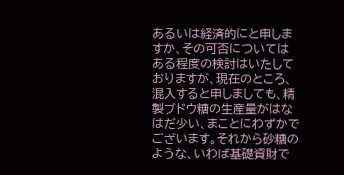あるいは経済的にと申しますか、その可否についてはある程度の検討はいたしておりますが、現在のところ、混入すると申しましても、精製ブドウ糖の生産量がはなはだ少い、まことにわずかでございます。それから砂糖のような、いわば基礎資財で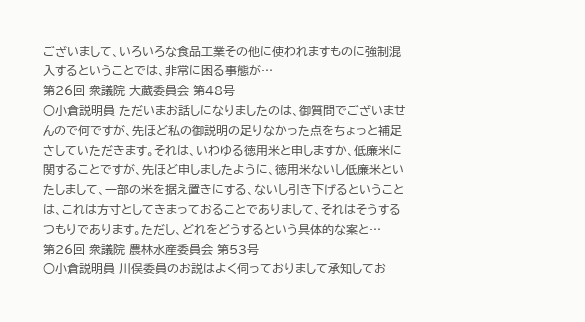ございまして、いろいろな食品工業その他に使われますものに強制混入するということでは、非常に困る事態が…
第26回 衆議院 大蔵委員会 第48号
○小倉説明員 ただいまお話しになりましたのは、御質問でございませんので何ですが、先ほど私の御説明の足りなかった点をちょっと補足さしていただきます。それは、いわゆる徳用米と申しますか、低廉米に関することですが、先ほど申しましたように、徳用米ないし低廉米といたしまして、一部の米を据え置きにする、ないし引き下げるということは、これは方寸としてきまっておることでありまして、それはそうするつもりであります。ただし、どれをどうするという具体的な案と…
第26回 衆議院 農林水産委員会 第53号
○小倉説明員 川俣委員のお説はよく伺っておりまして承知してお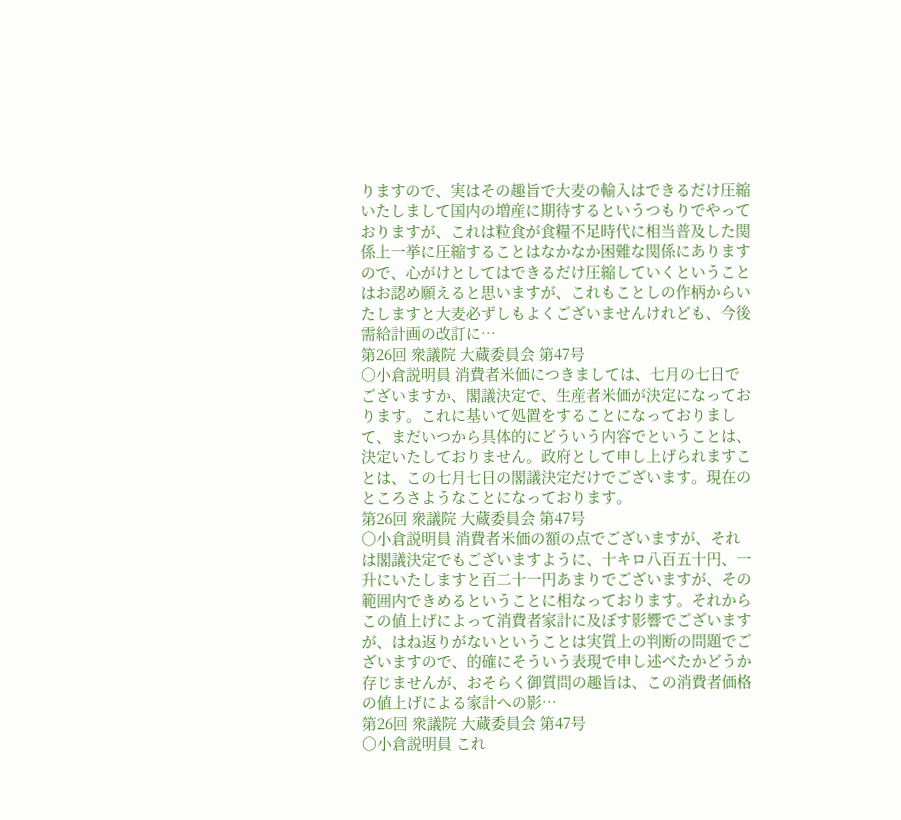りますので、実はその趣旨で大麦の輸入はできるだけ圧縮いたしまして国内の増産に期待するというつもりでやっておりますが、これは粒食が食糧不足時代に相当普及した関係上一挙に圧縮することはなかなか困難な関係にありますので、心がけとしてはできるだけ圧縮していくということはお認め願えると思いますが、これもことしの作柄からいたしますと大麦必ずしもよくございませんけれども、今後需給計画の改訂に…
第26回 衆議院 大蔵委員会 第47号
○小倉説明員 消費者米価につきましては、七月の七日でございますか、閣議決定で、生産者米価が決定になっております。これに基いて処置をすることになっておりまして、まだいつから具体的にどういう内容でということは、決定いたしておりません。政府として申し上げられますことは、この七月七日の閣議決定だけでございます。現在のところさようなことになっております。
第26回 衆議院 大蔵委員会 第47号
○小倉説明員 消費者米価の額の点でございますが、それは閣議決定でもございますように、十キロ八百五十円、一升にいたしますと百二十一円あまりでございますが、その範囲内できめるということに相なっております。それからこの値上げによって消費者家計に及ぼす影響でございますが、はね返りがないということは実質上の判断の問題でございますので、的確にそういう表現で申し述べたかどうか存じませんが、おそらく御質問の趣旨は、この消費者価格の値上げによる家計への影…
第26回 衆議院 大蔵委員会 第47号
○小倉説明員 これ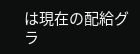は現在の配給グラ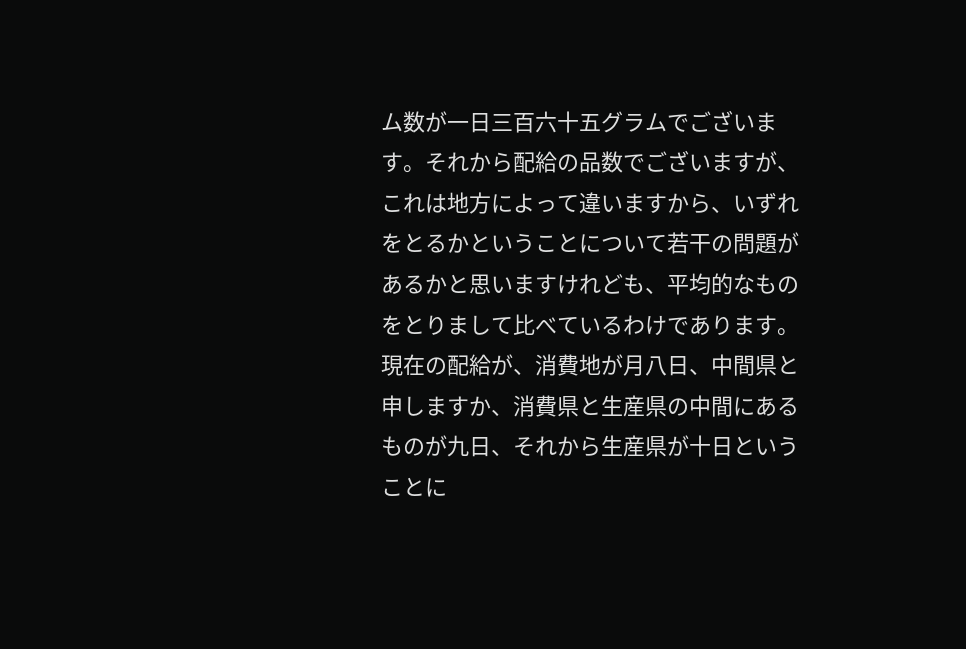ム数が一日三百六十五グラムでございます。それから配給の品数でございますが、これは地方によって違いますから、いずれをとるかということについて若干の問題があるかと思いますけれども、平均的なものをとりまして比べているわけであります。現在の配給が、消費地が月八日、中間県と申しますか、消費県と生産県の中間にあるものが九日、それから生産県が十日ということに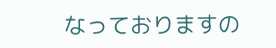なっておりますの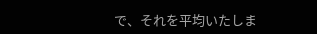で、それを平均いたしま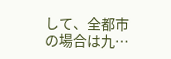して、全都市の場合は九…